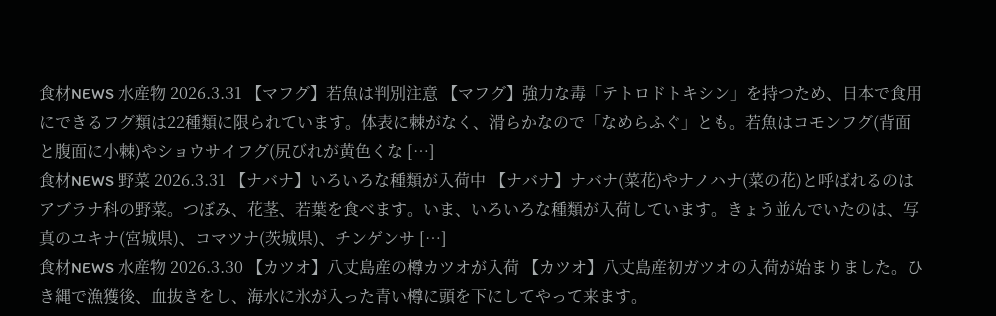食材NEWS 水産物 2026.3.31 【マフグ】若魚は判別注意 【マフグ】強力な毒「テトロドトキシン」を持つため、日本で食用にできるフグ類は22種類に限られています。体表に棘がなく、滑らかなので「なめらふぐ」とも。若魚はコモンフグ(背面と腹面に小棘)やショウサイフグ(尻びれが黄色くな […]
食材NEWS 野菜 2026.3.31 【ナバナ】いろいろな種類が入荷中 【ナバナ】ナバナ(菜花)やナノハナ(菜の花)と呼ばれるのはアブラナ科の野菜。つぼみ、花茎、若葉を食べます。いま、いろいろな種類が入荷しています。きょう並んでいたのは、写真のユキナ(宮城県)、コマツナ(茨城県)、チンゲンサ […]
食材NEWS 水産物 2026.3.30 【カツオ】八丈島産の樽カツオが入荷 【カツオ】八丈島産初ガツオの入荷が始まりました。ひき縄で漁獲後、血抜きをし、海水に氷が入った青い樽に頭を下にしてやって来ます。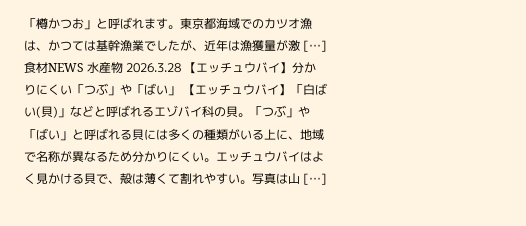「樽かつお」と呼ばれます。東京都海域でのカツオ漁は、かつては基幹漁業でしたが、近年は漁獲量が激 […]
食材NEWS 水産物 2026.3.28 【エッチュウバイ】分かりにくい「つぶ」や「ばい」 【エッチュウバイ】「白ばい(貝)」などと呼ばれるエゾバイ科の貝。「つぶ」や「ばい」と呼ばれる貝には多くの種類がいる上に、地域で名称が異なるため分かりにくい。エッチュウバイはよく見かける貝で、殻は薄くて割れやすい。写真は山 […]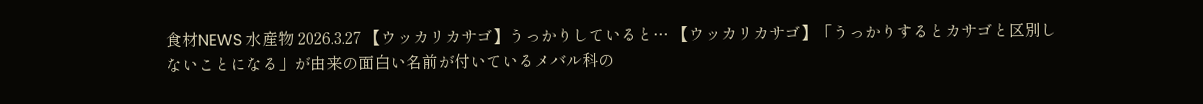食材NEWS 水産物 2026.3.27 【ウッカリカサゴ】うっかりしていると… 【ウッカリカサゴ】「うっかりするとカサゴと区別しないことになる」が由来の面白い名前が付いているメバル科の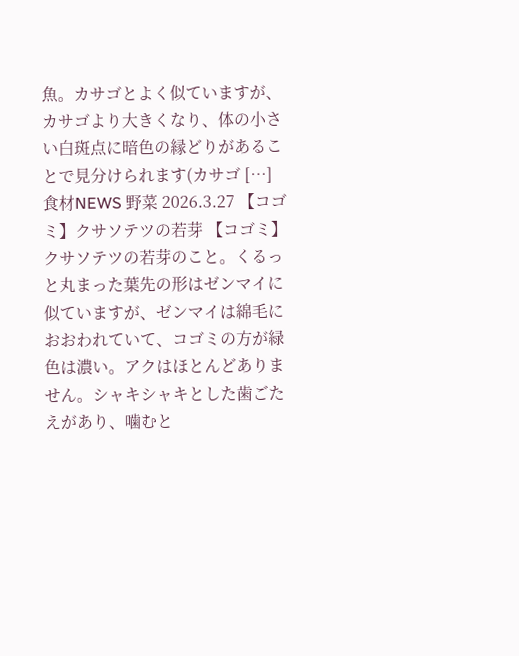魚。カサゴとよく似ていますが、カサゴより大きくなり、体の小さい白斑点に暗色の縁どりがあることで見分けられます(カサゴ […]
食材NEWS 野菜 2026.3.27 【コゴミ】クサソテツの若芽 【コゴミ】クサソテツの若芽のこと。くるっと丸まった葉先の形はゼンマイに似ていますが、ゼンマイは綿毛におおわれていて、コゴミの方が緑色は濃い。アクはほとんどありません。シャキシャキとした歯ごたえがあり、噛むと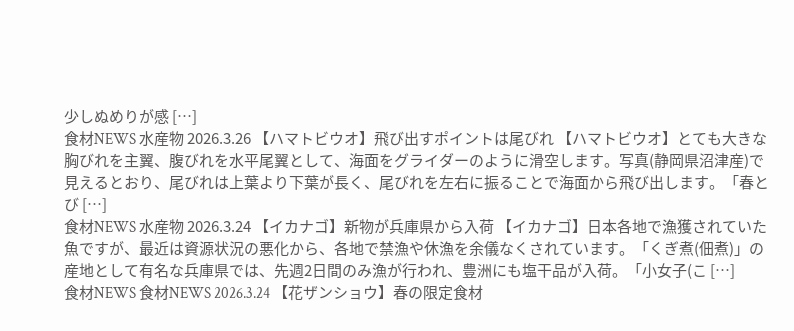少しぬめりが感 […]
食材NEWS 水産物 2026.3.26 【ハマトビウオ】飛び出すポイントは尾びれ 【ハマトビウオ】とても大きな胸びれを主翼、腹びれを水平尾翼として、海面をグライダーのように滑空します。写真(静岡県沼津産)で見えるとおり、尾びれは上葉より下葉が長く、尾びれを左右に振ることで海面から飛び出します。「春とび […]
食材NEWS 水産物 2026.3.24 【イカナゴ】新物が兵庫県から入荷 【イカナゴ】日本各地で漁獲されていた魚ですが、最近は資源状況の悪化から、各地で禁漁や休漁を余儀なくされています。「くぎ煮(佃煮)」の産地として有名な兵庫県では、先週2日間のみ漁が行われ、豊洲にも塩干品が入荷。「小女子(こ […]
食材NEWS 食材NEWS 2026.3.24 【花ザンショウ】春の限定食材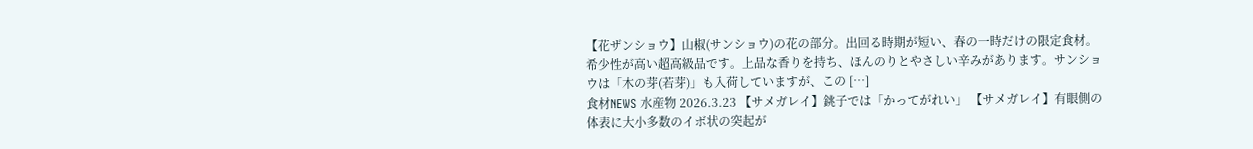【花ザンショウ】山椒(サンショウ)の花の部分。出回る時期が短い、春の一時だけの限定食材。希少性が高い超高級品です。上品な香りを持ち、ほんのりとやさしい辛みがあります。サンショウは「木の芽(若芽)」も入荷していますが、この […]
食材NEWS 水産物 2026.3.23 【サメガレイ】銚子では「かってがれい」 【サメガレイ】有眼側の体表に大小多数のイボ状の突起が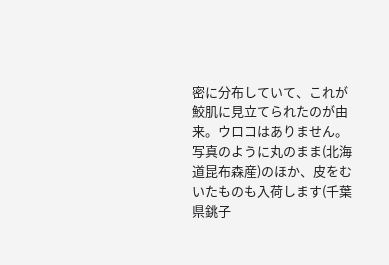密に分布していて、これが鮫肌に見立てられたのが由来。ウロコはありません。写真のように丸のまま(北海道昆布森産)のほか、皮をむいたものも入荷します(千葉県銚子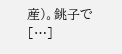産)。銚子で […]